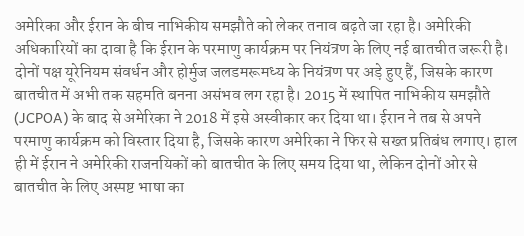अमेरिका और ईरान के बीच नाभिकीय समझौते को लेकर तनाव बढ़ते जा रहा है। अमेरिकी अधिकारियों का दावा है कि ईरान के परमाणु कार्यक्रम पर नियंत्रण के लिए नई बातचीत जरूरी है। दोनों पक्ष यूरेनियम संवर्धन और होर्मुज जलडमरूमध्य के नियंत्रण पर अड़े हुए हैं, जिसके कारण बातचीत में अभी तक सहमति बनना असंभव लग रहा है। 2015 में स्थापित नाभिकीय समझौते (JCPOA) के बाद से अमेरिका ने 2018 में इसे अस्वीकार कर दिया था। ईरान ने तब से अपने परमाणु कार्यक्रम को विस्तार दिया है, जिसके कारण अमेरिका ने फिर से सख्त प्रतिबंध लगाए। हाल ही में ईरान ने अमेरिकी राजनयिकों को बातचीत के लिए समय दिया था, लेकिन दोनों ओर से बातचीत के लिए अस्पष्ट भाषा का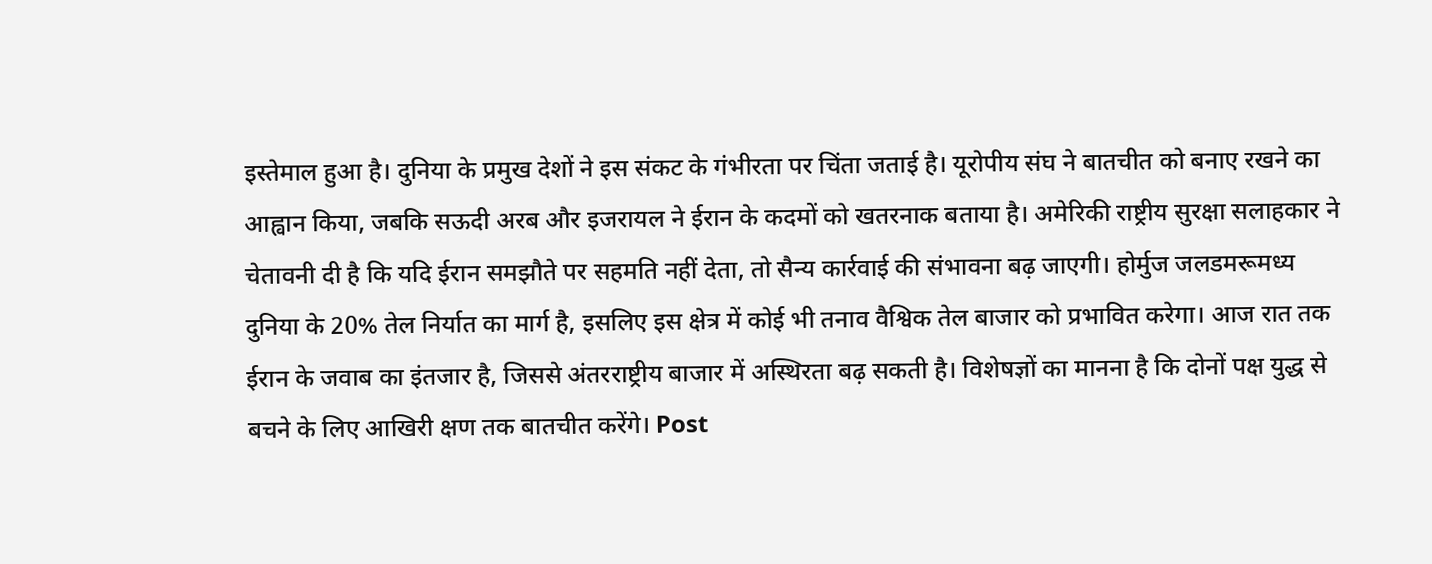इस्तेमाल हुआ है। दुनिया के प्रमुख देशों ने इस संकट के गंभीरता पर चिंता जताई है। यूरोपीय संघ ने बातचीत को बनाए रखने का आह्वान किया, जबकि सऊदी अरब और इजरायल ने ईरान के कदमों को खतरनाक बताया है। अमेरिकी राष्ट्रीय सुरक्षा सलाहकार ने चेतावनी दी है कि यदि ईरान समझौते पर सहमति नहीं देता, तो सैन्य कार्रवाई की संभावना बढ़ जाएगी। होर्मुज जलडमरूमध्य दुनिया के 20% तेल निर्यात का मार्ग है, इसलिए इस क्षेत्र में कोई भी तनाव वैश्विक तेल बाजार को प्रभावित करेगा। आज रात तक ईरान के जवाब का इंतजार है, जिससे अंतरराष्ट्रीय बाजार में अस्थिरता बढ़ सकती है। विशेषज्ञों का मानना है कि दोनों पक्ष युद्ध से बचने के लिए आखिरी क्षण तक बातचीत करेंगे। Post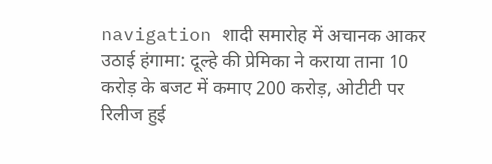navigation शादी समारोह में अचानक आकर उठाई हंगामा: दूल्हे की प्रेमिका ने कराया ताना 10 करोड़ के बजट में कमाए 200 करोड़, ओटीटी पर रिलीज हुई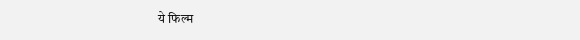ये फिल्म